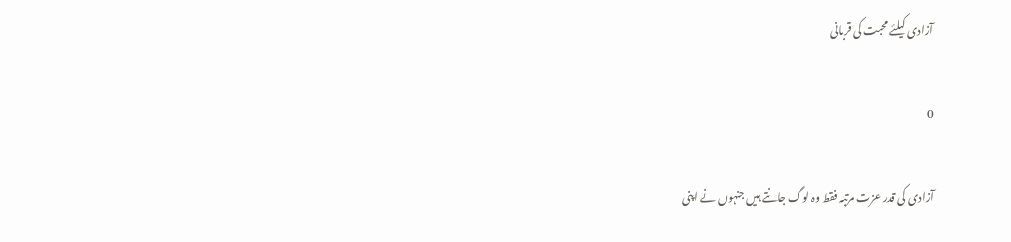آزادی کیلئے محبت کی قربانی

0

آزادی کی قدر عزت مرتبہ فقط وہ لوگ جانتے ہیں جنہوں نے اپنی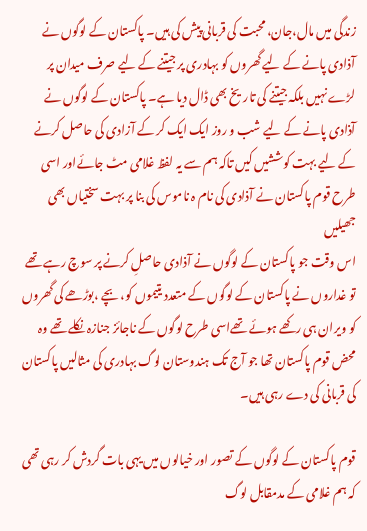زندگی میں مال،جان، محبت کی قربانی پیش کی ہیں۔ پاکستان کے لوگوں نے آذادی پانے کے لیے گھروں کو بہادری پر جیتنے کے لیے صرف میدان پر لڑے نہیں بلکہ جیتنے کی تاریخ بھی ڈال دیا ہے۔ پاکستان کے لوگوں نے آذادی پانے کے لیے شب و روز ایک ایک کر کے آزادی کی حاصل کرنے کے لیے بہت کوششیں کیں تاکہ ہم سے یہ لفظ غلامی مٹ جائےاور اسی طرح قوم پاکستان نے آذادی کی نام ہ ناموس کی بنا پر بہت سختیاں بھی جھیلیں
اس وقت جو پاکستان کے لوگوں نے آذادی حاصلِ کرنے پر سوچ رہے تھے تو غداروں نے پاکستان کے لوگوں کے متعدد یتیموں کو، بچے ،بوڑھے کی گھروں کو ویران ہی رکھے ہوئے تھےاسی طرح لوگوں کے ناجائز جنازہ نکلے تھے وہ محض قوم پاکستان تھا جو آج تک ہندوستان لوگ بہادری کی مثالیں پاکستان کی قربانی کی دے رہی ہیں۔

قوم پاکستان کے لوگوں کے تصور اور خیالوں میں یہی بات گردش کر رہی تھی کہ ہم غلامی کے مدمقابل لوگ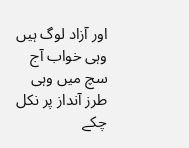اور آزاد لوگ ہیں وہی خواب آج سچ میں وہی طرز آنداز پر نکل چکے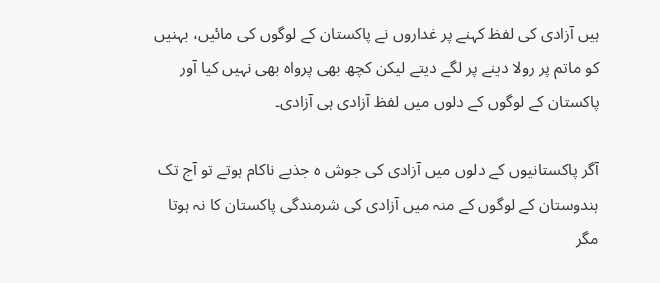ہیں آزادی کی لفظ کہنے پر غداروں نے پاکستان کے لوگوں کی مائیں، بہنیں کو ماتم پر رولا دینے پر لگے دیتے لیکن کچھ بھی پرواہ بھی نہیں کیا آور پاکستان کے لوگوں کے دلوں میں لفظ آزادی ہی آزادی۔

آگر پاکستانیوں کے دلوں میں آزادی کی جوش ہ جذبے ناکام ہوتے تو آج تک ہندوستان کے لوگوں کے منہ میں آزادی کی شرمندگی پاکستان کا نہ ہوتا مگر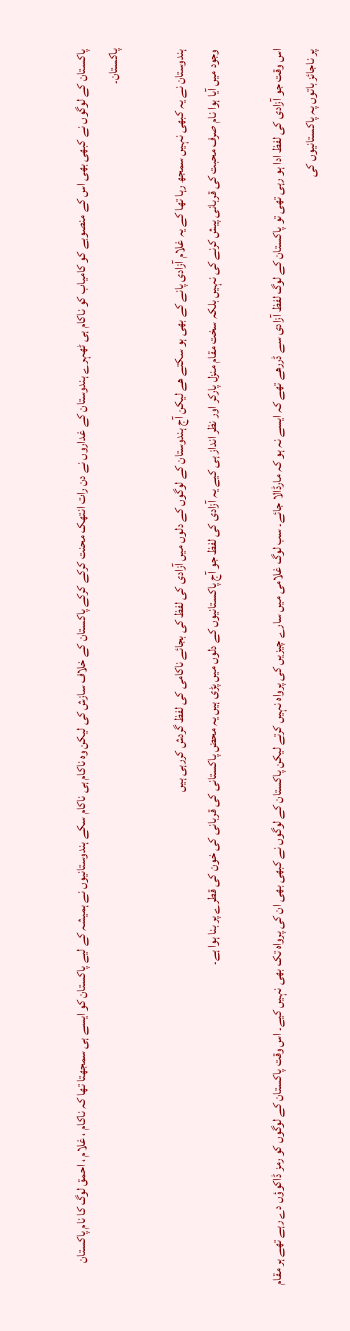پاکستان کے لوگوں نے کبھی بھی اس کے منصوبے کو کامیاب کو ناکام ہی ٹھہرے ہندوستان کے غداروں نے دن رات انتھک محنت کرکے کرکے پاکستان کے خلاف سازش کی لیکن وہ ناکام ہی ناکام سکے ہندوستانیوں نے ہمیشہ کے لیے پاکستان کو ایسے ہی سمجھتا تھا کہ ناکام ، غلام ، احمق لوگ کا نام پاکستان پاکستان۔

ہندوستان نے یہ کبھی نہیں سمجھ رہا تھا کے یہ غلام آزادی پانے کے بھی ہو سکتے ھے لیکن آج ہندوستان کے لوگوں کے دلوں میں آزادی کی لفظ کی بجائے ناکامی کی لفظ گردش کررہی ہیں
وجود میں آیا ہوا نام صرف محبت کی قربانی پیش کرنے کی نہیں بلکہ سخت مقام منزل پارکر اور نظر انداز ہی کیے یہ آزادی کی لفظ جو آج پاکستانیوں کے دلوں میں پڑی ہیں یہ محض پاکستانی کی قربانی کی خون کی قطرے پر بنا ہوا ہے۔

اس وقت جو آزادی کی لفظ ادا ہو رہی تھی تو پاکستان کے لوگ لفظ آزادی سے ڈررھے تھے کہ ایسے نہ ہو کہ مارڈالا جائے۔ سب لوگ غلامی میں سارے چیزیں کی پرواہ نہیں کرتے لیکن پاکستان کے لوگوں نے کبھی بھی ان کی پرواہ تک بھی نہیں کیے۔ اس وقت پاکستان کے لوگوں کو رمز ڈاکوؤں دے رہے تھے ہر مقام پر ناجائز باتوں پہ پاکستانیوں کی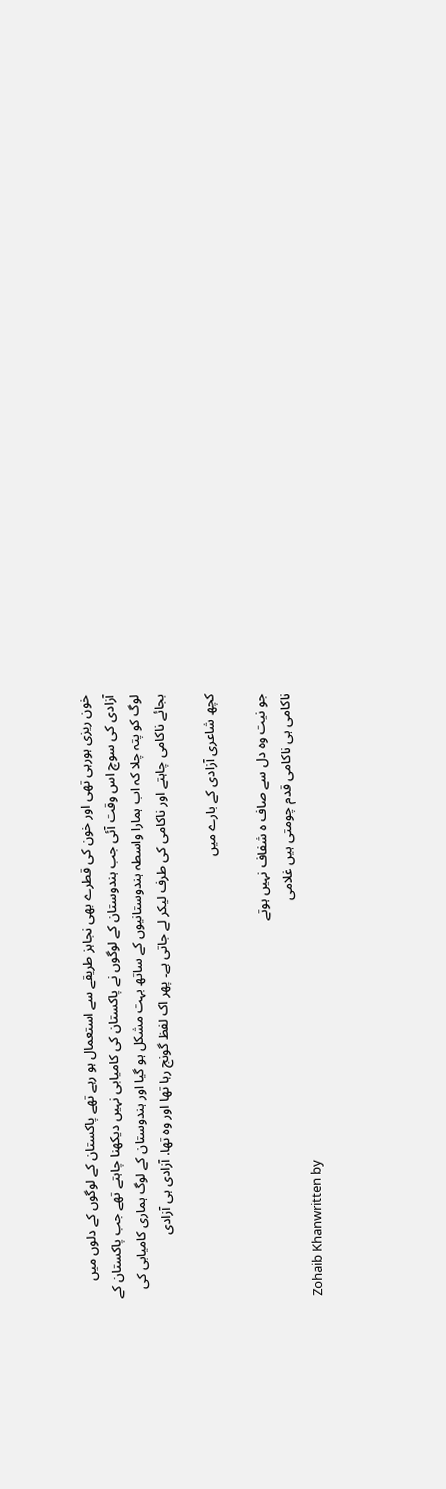خون ریزی ہورہی تھی اور خون کی قطرے بھی نجاہز طریقے سے استعمال ہو رہے تھے پاکستان کے لوگوں کے دلوں میں آزادی کی سوچ اس وقت آئی جب ہندوستان کے لوگوں نے پاکستان کی کامیابی نہیں دیکھنا چاہتے تھے جب پاکستان کے لوگ کو پتہ چلا کہ اب ہمارا واسطہ ہندوستانیوں کے ساتھ بہت مشکل ہو گیا اور ہندوستان کے لوگ ہماری کامیابی کی بجائے ناکامی چاہتے اور ناکامی کی طرف لیکر لے جاتی ہے۔ پھر اک لفظ گونج رہا تھا اور وہ تھا. آزادی ہی آزادی

کچھ شاعری آزادی کے بارے میں

جو نیت وہ دل سے صاف ہ شفاف نہیں ہوتے
ناکامی ہی ناکامی قدم چومتی ہیں غلامی
Zohaib Khanwritten by